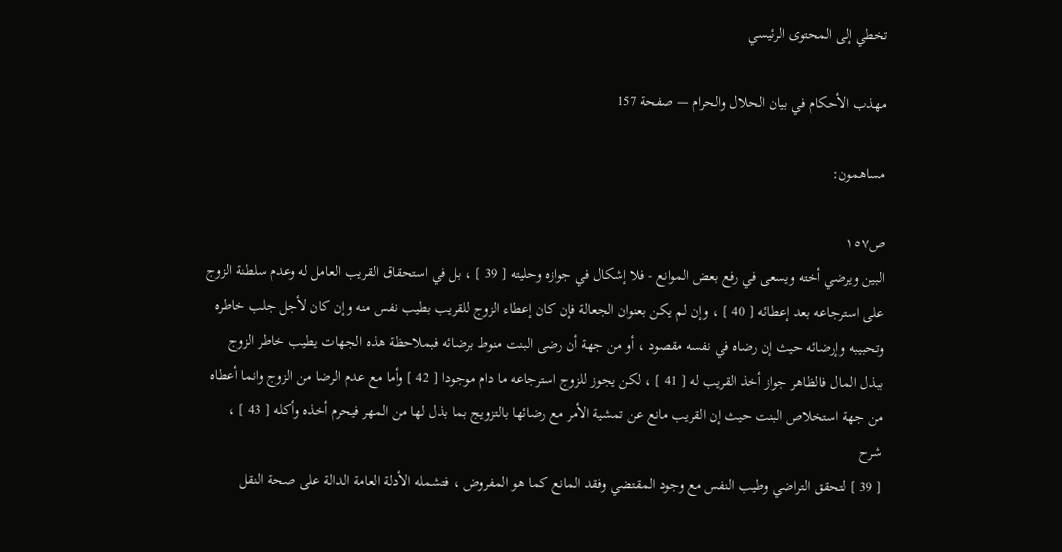تخطي إلى المحتوى الرئيسي

مهذب الأحكام في بيان الحلال والحرام — صفحة 157

مساهمون:

ص١٥٧
البين ويرضي أخته ويسعى في رفع بعض الموانع - فلا إشكال في جوازه وحليته [ 39 ] ، بل في استحقاق القريب العامل له وعدم سلطنة الزوج على استرجاعه بعد إعطائه [ 40 ] ، وإن لم يكن بعنوان الجعالة فإن كان إعطاء الزوج للقريب بطيب نفس منه وإن كان لأجل جلب خاطره وتحبيبه وإرضائه حيث إن رضاه في نفسه مقصود ، أو من جهة أن رضى البنت منوط برضائه فبملاحظة هذه الجهات يطيب خاطر الزوج ببذل المال فالظاهر جواز أخذ القريب له [ 41 ] ، لكن يجوز للزوج استرجاعه ما دام موجودا [ 42 ] وأما مع عدم الرضا من الزوج وانما أعطاه من جهة استخلاص البنت حيث إن القريب مانع عن تمشية الأمر مع رضائها بالتزويج بما بذل لها من المهر فيحرم أخذه وأكله [ 43 ] ،
شرح
[ 39 ] لتحقق التراضي وطيب النفس مع وجود المقتضي وفقد المانع كما هو المفروض ، فتشمله الأدلة العامة الدالة على صحة النقل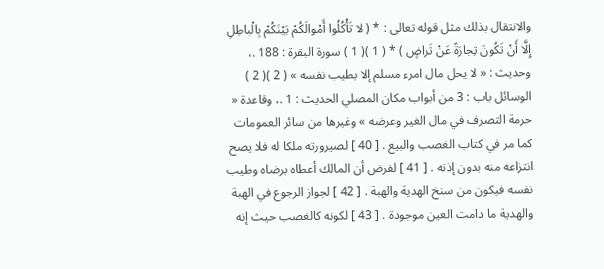والانتقال بذلك مثل قوله تعالى : * ( لا تَأْكُلُوا أَمْوالَكُمْ بَيْنَكُمْ بِالْباطِلِ إِلَّا أَنْ تَكُونَ تِجارَةً عَنْ تَراضٍ ) * ( 1 )( 1 ) سورة البقرة : 188 .، وحديث : « لا يحل مال امرء مسلم إلا بطيب نفسه » ( 2 )( 2 ) الوسائل باب : 3 من أبواب مكان المصلي الحديث : 1 .، وقاعدة « حرمة التصرف في مال الغير وعرضه » وغيرها من سائر العمومات كما مر في كتاب الغصب والبيع . [ 40 ] لصيرورته ملكا له فلا يصح انتزاعه منه بدون إذنه . [ 41 ] لفرض أن المالك أعطاه برضاه وطيب نفسه فيكون من سنخ الهدية والهبة . [ 42 ] لجواز الرجوع في الهبة والهدية ما دامت العين موجودة . [ 43 ] لكونه كالغصب حيث إنه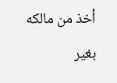أخذ من مالكه بغير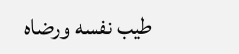طيب نفسه ورضاه